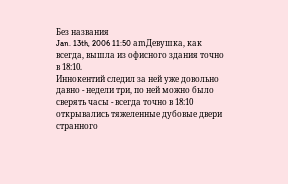Без названия
Jan. 13th, 2006 11:50 amДевушка, как всегда, вышла из офисного здания точно в 18:10.
Иннокентий следил за ней уже довольно давно - недели три, по ней можно было сверять часы - всегда точно в 18:10 открывались тяжеленные дубовые двери странного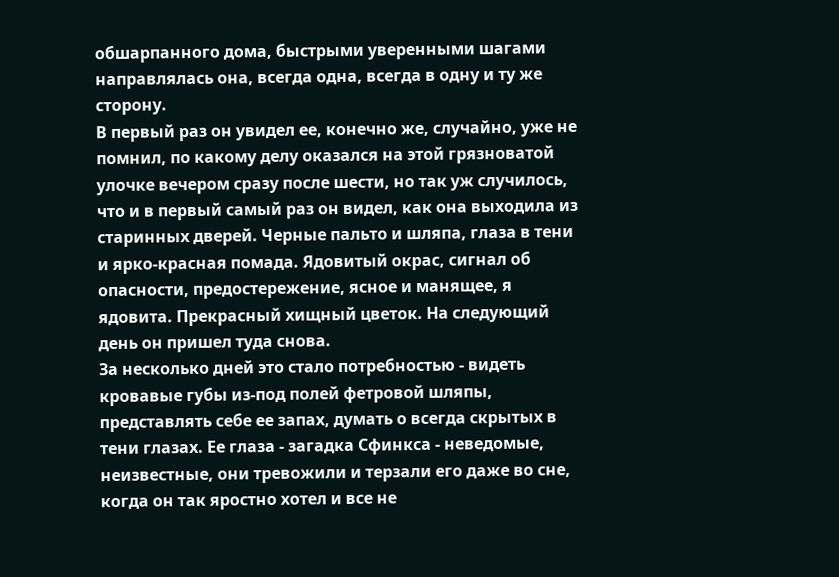обшарпанного дома, быстрыми уверенными шагами направлялась она, всегда одна, всегда в одну и ту же сторону.
В первый раз он увидел ее, конечно же, случайно, уже не помнил, по какому делу оказался на этой грязноватой улочке вечером сразу после шести, но так уж случилось, что и в первый самый раз он видел, как она выходила из старинных дверей. Черные пальто и шляпа, глаза в тени и ярко-красная помада. Ядовитый окрас, сигнал об опасности, предостережение, ясное и манящее, я ядовита. Прекрасный хищный цветок. На следующий день он пришел туда снова.
За несколько дней это стало потребностью - видеть кровавые губы из-под полей фетровой шляпы, представлять себе ее запах, думать о всегда скрытых в тени глазах. Ее глаза - загадка Сфинкса - неведомые, неизвестные, они тревожили и терзали его даже во сне, когда он так яростно хотел и все не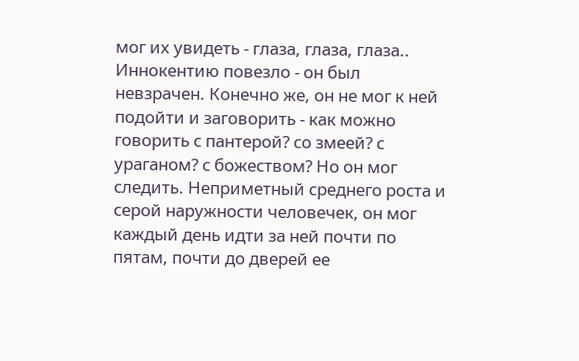мог их увидеть - глаза, глаза, глаза..
Иннокентию повезло - он был невзрачен. Конечно же, он не мог к ней подойти и заговорить - как можно говорить с пантерой? со змеей? с ураганом? с божеством? Но он мог следить. Неприметный среднего роста и серой наружности человечек, он мог каждый день идти за ней почти по пятам, почти до дверей ее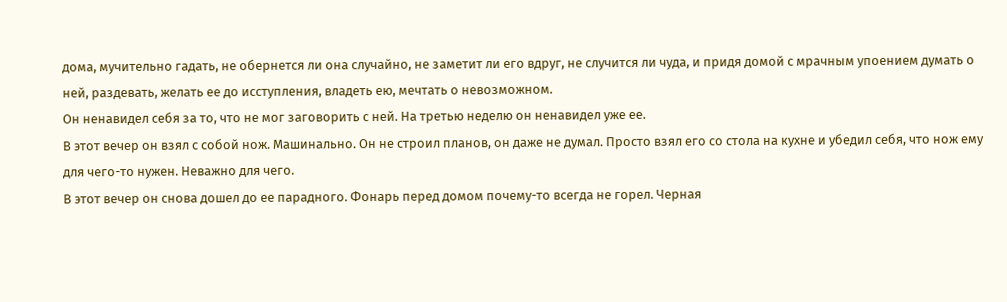дома, мучительно гадать, не обернется ли она случайно, не заметит ли его вдруг, не случится ли чуда, и придя домой с мрачным упоением думать о ней, раздевать, желать ее до исступления, владеть ею, мечтать о невозможном.
Он ненавидел себя за то, что не мог заговорить с ней. На третью неделю он ненавидел уже ее.
В этот вечер он взял с собой нож. Машинально. Он не строил планов, он даже не думал. Просто взял его со стола на кухне и убедил себя, что нож ему для чего-то нужен. Неважно для чего.
В этот вечер он снова дошел до ее парадного. Фонарь перед домом почему-то всегда не горел. Черная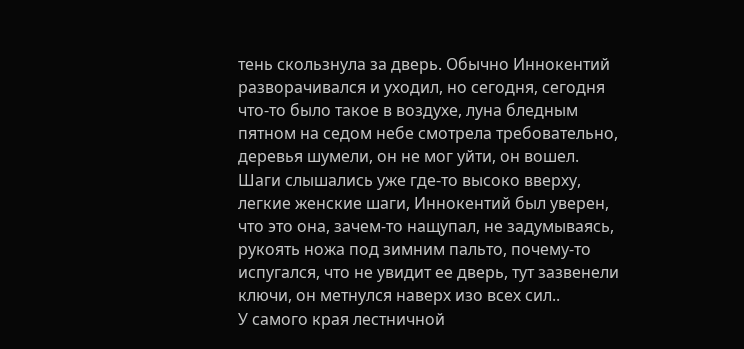тень скользнула за дверь. Обычно Иннокентий разворачивался и уходил, но сегодня, сегодня что-то было такое в воздухе, луна бледным пятном на седом небе смотрела требовательно, деревья шумели, он не мог уйти, он вошел.
Шаги слышались уже где-то высоко вверху, легкие женские шаги, Иннокентий был уверен, что это она, зачем-то нащупал, не задумываясь, рукоять ножа под зимним пальто, почему-то испугался, что не увидит ее дверь, тут зазвенели ключи, он метнулся наверх изо всех сил..
У самого края лестничной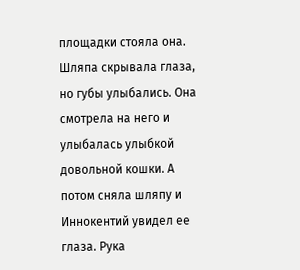площадки стояла она. Шляпа скрывала глаза, но губы улыбались. Она смотрела на него и улыбалась улыбкой довольной кошки. А потом сняла шляпу и Иннокентий увидел ее глаза. Рука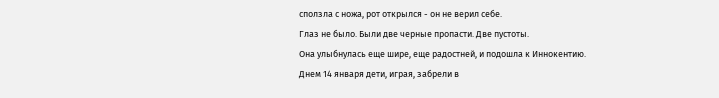сползла с ножа, рот открылся - он не верил себе.
Глаз не было. Были две черные пропасти. Две пустоты.
Она улыбнулась еще шире, еще радостней, и подошла к Иннокентию.
Днем 14 января дети, играя, забрели в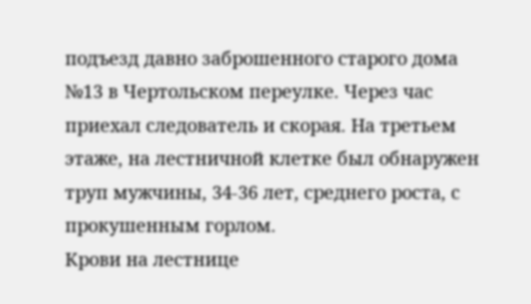подъезд давно заброшенного старого дома №13 в Чертольском переулке. Через час приехал следователь и скорая. На третьем этаже, на лестничной клетке был обнаружен труп мужчины, 34-36 лет, среднего роста, с прокушенным горлом.
Крови на лестнице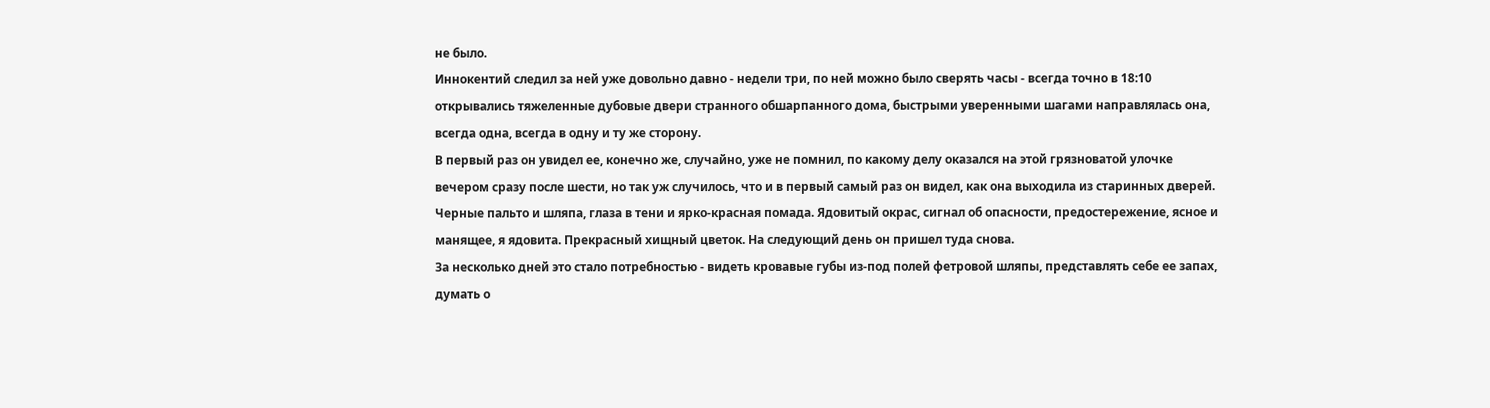не было.
Иннокентий следил за ней уже довольно давно - недели три, по ней можно было сверять часы - всегда точно в 18:10 открывались тяжеленные дубовые двери странного обшарпанного дома, быстрыми уверенными шагами направлялась она, всегда одна, всегда в одну и ту же сторону.
В первый раз он увидел ее, конечно же, случайно, уже не помнил, по какому делу оказался на этой грязноватой улочке вечером сразу после шести, но так уж случилось, что и в первый самый раз он видел, как она выходила из старинных дверей. Черные пальто и шляпа, глаза в тени и ярко-красная помада. Ядовитый окрас, сигнал об опасности, предостережение, ясное и манящее, я ядовита. Прекрасный хищный цветок. На следующий день он пришел туда снова.
За несколько дней это стало потребностью - видеть кровавые губы из-под полей фетровой шляпы, представлять себе ее запах, думать о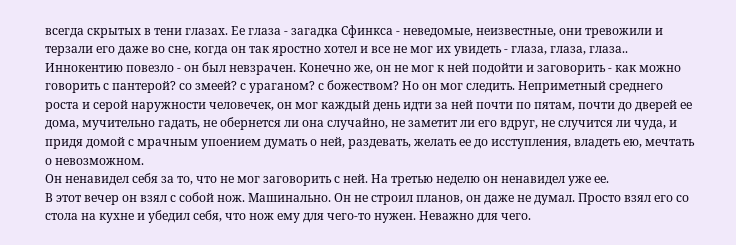всегда скрытых в тени глазах. Ее глаза - загадка Сфинкса - неведомые, неизвестные, они тревожили и терзали его даже во сне, когда он так яростно хотел и все не мог их увидеть - глаза, глаза, глаза..
Иннокентию повезло - он был невзрачен. Конечно же, он не мог к ней подойти и заговорить - как можно говорить с пантерой? со змеей? с ураганом? с божеством? Но он мог следить. Неприметный среднего роста и серой наружности человечек, он мог каждый день идти за ней почти по пятам, почти до дверей ее дома, мучительно гадать, не обернется ли она случайно, не заметит ли его вдруг, не случится ли чуда, и придя домой с мрачным упоением думать о ней, раздевать, желать ее до исступления, владеть ею, мечтать о невозможном.
Он ненавидел себя за то, что не мог заговорить с ней. На третью неделю он ненавидел уже ее.
В этот вечер он взял с собой нож. Машинально. Он не строил планов, он даже не думал. Просто взял его со стола на кухне и убедил себя, что нож ему для чего-то нужен. Неважно для чего.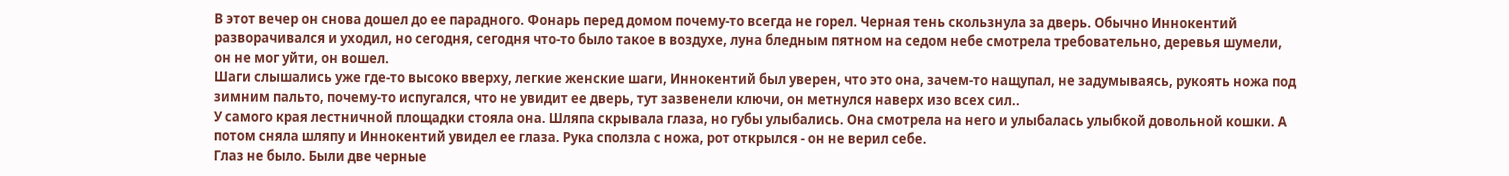В этот вечер он снова дошел до ее парадного. Фонарь перед домом почему-то всегда не горел. Черная тень скользнула за дверь. Обычно Иннокентий разворачивался и уходил, но сегодня, сегодня что-то было такое в воздухе, луна бледным пятном на седом небе смотрела требовательно, деревья шумели, он не мог уйти, он вошел.
Шаги слышались уже где-то высоко вверху, легкие женские шаги, Иннокентий был уверен, что это она, зачем-то нащупал, не задумываясь, рукоять ножа под зимним пальто, почему-то испугался, что не увидит ее дверь, тут зазвенели ключи, он метнулся наверх изо всех сил..
У самого края лестничной площадки стояла она. Шляпа скрывала глаза, но губы улыбались. Она смотрела на него и улыбалась улыбкой довольной кошки. А потом сняла шляпу и Иннокентий увидел ее глаза. Рука сползла с ножа, рот открылся - он не верил себе.
Глаз не было. Были две черные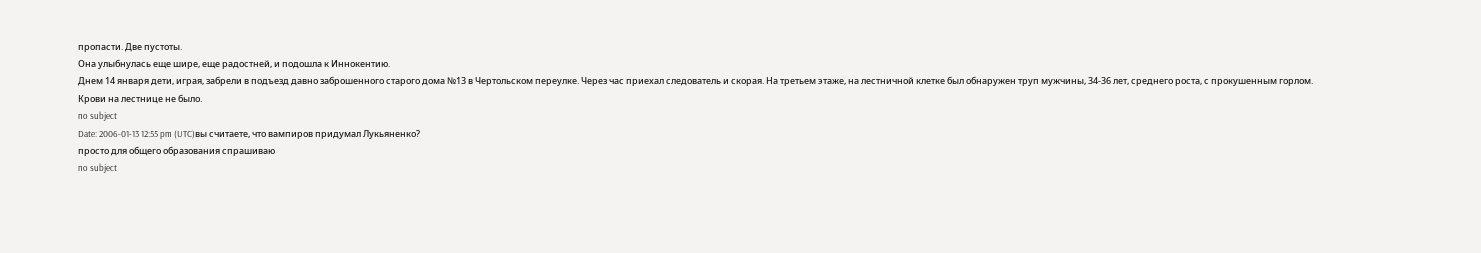пропасти. Две пустоты.
Она улыбнулась еще шире, еще радостней, и подошла к Иннокентию.
Днем 14 января дети, играя, забрели в подъезд давно заброшенного старого дома №13 в Чертольском переулке. Через час приехал следователь и скорая. На третьем этаже, на лестничной клетке был обнаружен труп мужчины, 34-36 лет, среднего роста, с прокушенным горлом.
Крови на лестнице не было.
no subject
Date: 2006-01-13 12:55 pm (UTC)вы считаете, что вампиров придумал Лукьяненко?
просто для общего образования спрашиваю
no subject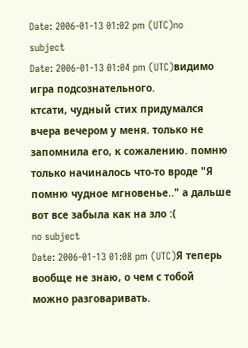Date: 2006-01-13 01:02 pm (UTC)no subject
Date: 2006-01-13 01:04 pm (UTC)видимо игра подсознательного.
ктсати, чудный стих придумался вчера вечером у меня. только не запомнила его, к сожалению. помню только начиналось что-то вроде "Я помню чудное мгновенье.." а дальше вот все забыла как на зло :(
no subject
Date: 2006-01-13 01:08 pm (UTC)Я теперь вообще не знаю, о чем с тобой можно разговаривать.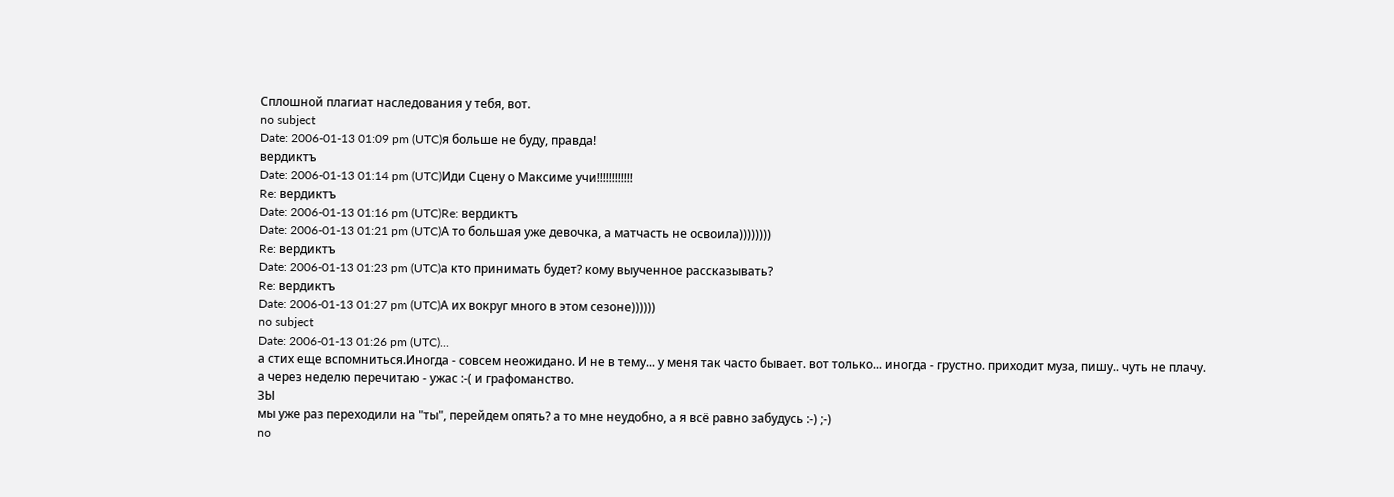Сплошной плагиат наследования у тебя, вот.
no subject
Date: 2006-01-13 01:09 pm (UTC)я больше не буду, правда!
вердиктъ
Date: 2006-01-13 01:14 pm (UTC)Иди Сцену о Максиме учи!!!!!!!!!!!!
Re: вердиктъ
Date: 2006-01-13 01:16 pm (UTC)Re: вердиктъ
Date: 2006-01-13 01:21 pm (UTC)А то большая уже девочка, а матчасть не освоила))))))))
Re: вердиктъ
Date: 2006-01-13 01:23 pm (UTC)а кто принимать будет? кому выученное рассказывать?
Re: вердиктъ
Date: 2006-01-13 01:27 pm (UTC)А их вокруг много в этом сезоне))))))
no subject
Date: 2006-01-13 01:26 pm (UTC)...
а стих еще вспомниться.Иногда - совсем неожидано. И не в тему... у меня так часто бывает. вот только... иногда - грустно. приходит муза, пишу.. чуть не плачу.
а через неделю перечитаю - ужас :-( и графоманство.
ЗЫ
мы уже раз переходили на "ты", перейдем опять? а то мне неудобно, а я всё равно забудусь :-) ;-)
no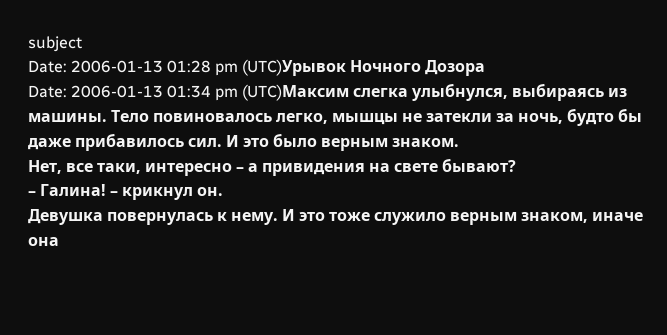subject
Date: 2006-01-13 01:28 pm (UTC)Урывок Ночного Дозора
Date: 2006-01-13 01:34 pm (UTC)Максим слегка улыбнулся, выбираясь из машины. Тело повиновалось легко, мышцы не затекли за ночь, будто бы даже прибавилось сил. И это было верным знаком.
Нет, все таки, интересно – а привидения на свете бывают?
– Галина! – крикнул он.
Девушка повернулась к нему. И это тоже служило верным знаком, иначе она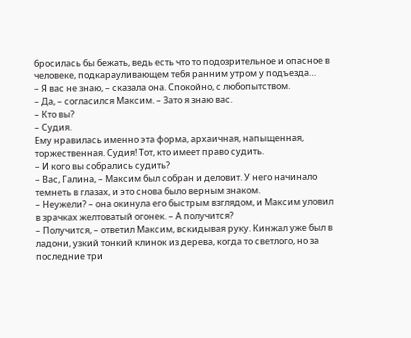бросилась бы бежать, ведь есть что то подозрительное и опасное в человеке, подкарауливающем тебя ранним утром у подъезда…
– Я вас не знаю, – сказала она. Спокойно, с любопытством.
– Да, – согласился Максим. – Зато я знаю вас.
– Кто вы?
– Судия.
Ему нравилась именно эта форма, архаичная, напыщенная, торжественная. Судия! Тот, кто имеет право судить.
– И кого вы собрались судить?
– Вас, Галина, – Максим был собран и деловит. У него начинало темнеть в глазах, и это снова было верным знаком.
– Неужели? – она окинула его быстрым взглядом, и Максим уловил в зрачках желтоватый огонек. – А получится?
– Получится, – ответил Максим, вскидывая руку. Кинжал уже был в ладони, узкий тонкий клинок из дерева, когда то светлого, но за последние три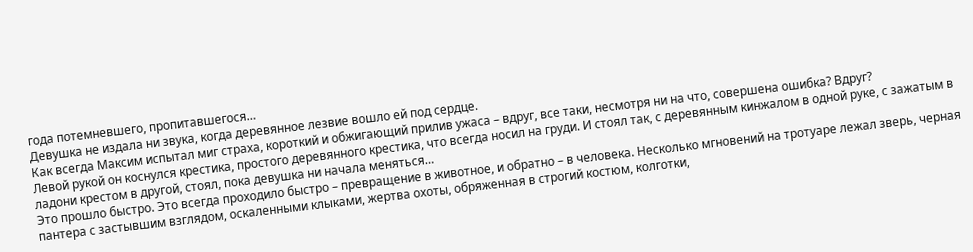года потемневшего, пропитавшегося…
Девушка не издала ни звука, когда деревянное лезвие вошло ей под сердце.
Как всегда Максим испытал миг страха, короткий и обжигающий прилив ужаса – вдруг, все таки, несмотря ни на что, совершена ошибка? Вдруг?
Левой рукой он коснулся крестика, простого деревянного крестика, что всегда носил на груди. И стоял так, с деревянным кинжалом в одной руке, с зажатым в ладони крестом в другой, стоял, пока девушка ни начала меняться…
Это прошло быстро. Это всегда проходило быстро – превращение в животное, и обратно – в человека. Несколько мгновений на тротуаре лежал зверь, черная пантера с застывшим взглядом, оскаленными клыками, жертва охоты, обряженная в строгий костюм, колготки,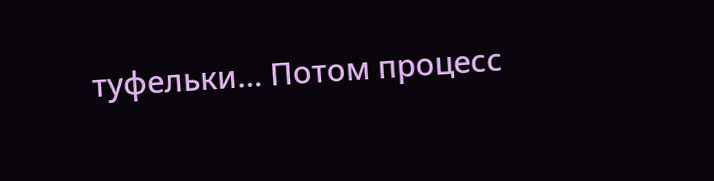туфельки… Потом процесс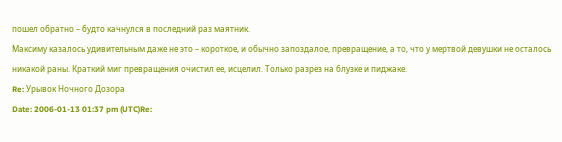пошел обратно – будто качнулся в последний раз маятник.
Максиму казалось удивительным даже не это – короткое, и обычно запоздалое, превращение, а то, что у мертвой девушки не осталось никакой раны. Краткий миг превращения очистил ее, исцелил. Только разрез на блузке и пиджаке.
Re: Урывок Ночного Дозора
Date: 2006-01-13 01:37 pm (UTC)Re: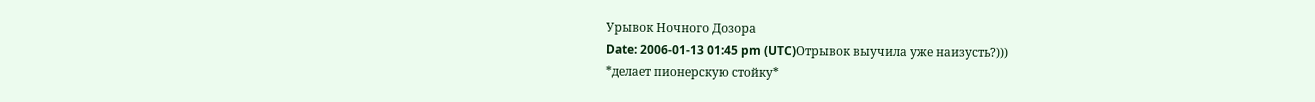Урывок Ночного Дозора
Date: 2006-01-13 01:45 pm (UTC)Отрывок выучила уже наизусть?)))
*делает пионерскую стойку*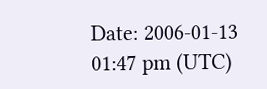Date: 2006-01-13 01:47 pm (UTC)